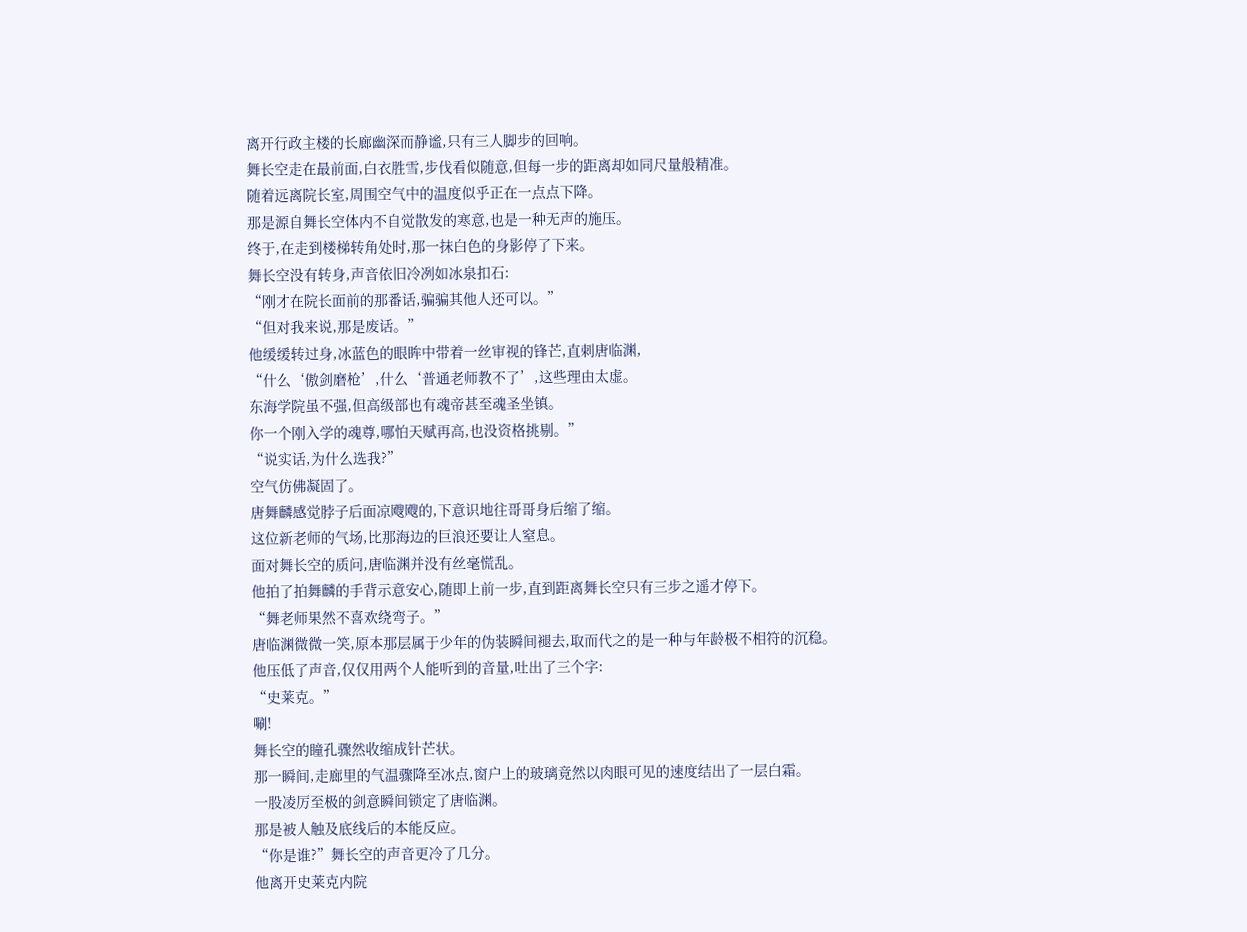离开行政主楼的长廊幽深而静谧,只有三人脚步的回响。
舞长空走在最前面,白衣胜雪,步伐看似随意,但每一步的距离却如同尺量般精准。
随着远离院长室,周围空气中的温度似乎正在一点点下降。
那是源自舞长空体内不自觉散发的寒意,也是一种无声的施压。
终于,在走到楼梯转角处时,那一抹白色的身影停了下来。
舞长空没有转身,声音依旧冷冽如冰泉扣石:
“刚才在院长面前的那番话,骗骗其他人还可以。”
“但对我来说,那是废话。”
他缓缓转过身,冰蓝色的眼眸中带着一丝审视的锋芒,直刺唐临渊,
“什么‘傲剑磨枪’,什么‘普通老师教不了’,这些理由太虚。
东海学院虽不强,但高级部也有魂帝甚至魂圣坐镇。
你一个刚入学的魂尊,哪怕天赋再高,也没资格挑剔。”
“说实话,为什么选我?”
空气仿佛凝固了。
唐舞麟感觉脖子后面凉飕飕的,下意识地往哥哥身后缩了缩。
这位新老师的气场,比那海边的巨浪还要让人窒息。
面对舞长空的质问,唐临渊并没有丝毫慌乱。
他拍了拍舞麟的手背示意安心,随即上前一步,直到距离舞长空只有三步之遥才停下。
“舞老师果然不喜欢绕弯子。”
唐临渊微微一笑,原本那层属于少年的伪装瞬间褪去,取而代之的是一种与年龄极不相符的沉稳。
他压低了声音,仅仅用两个人能听到的音量,吐出了三个字:
“史莱克。”
唰!
舞长空的瞳孔骤然收缩成针芒状。
那一瞬间,走廊里的气温骤降至冰点,窗户上的玻璃竟然以肉眼可见的速度结出了一层白霜。
一股凌厉至极的剑意瞬间锁定了唐临渊。
那是被人触及底线后的本能反应。
“你是谁?”舞长空的声音更冷了几分。
他离开史莱克内院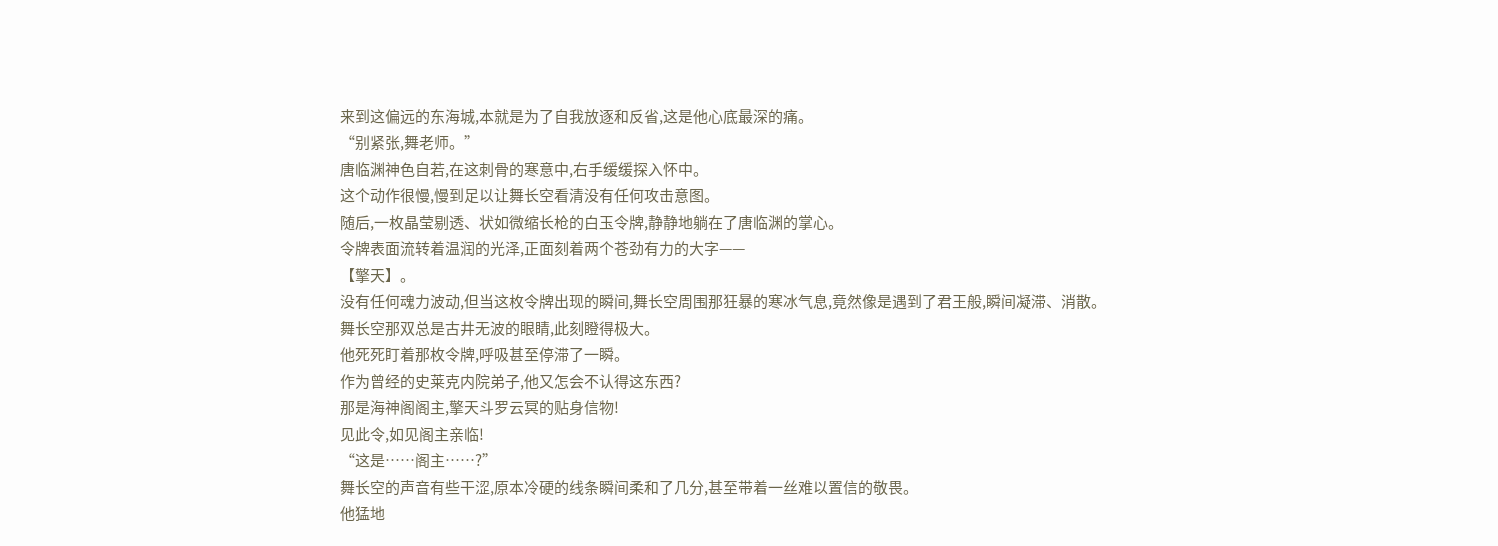来到这偏远的东海城,本就是为了自我放逐和反省,这是他心底最深的痛。
“别紧张,舞老师。”
唐临渊神色自若,在这刺骨的寒意中,右手缓缓探入怀中。
这个动作很慢,慢到足以让舞长空看清没有任何攻击意图。
随后,一枚晶莹剔透、状如微缩长枪的白玉令牌,静静地躺在了唐临渊的掌心。
令牌表面流转着温润的光泽,正面刻着两个苍劲有力的大字——
【擎天】。
没有任何魂力波动,但当这枚令牌出现的瞬间,舞长空周围那狂暴的寒冰气息,竟然像是遇到了君王般,瞬间凝滞、消散。
舞长空那双总是古井无波的眼睛,此刻瞪得极大。
他死死盯着那枚令牌,呼吸甚至停滞了一瞬。
作为曾经的史莱克内院弟子,他又怎会不认得这东西?
那是海神阁阁主,擎天斗罗云冥的贴身信物!
见此令,如见阁主亲临!
“这是……阁主……?”
舞长空的声音有些干涩,原本冷硬的线条瞬间柔和了几分,甚至带着一丝难以置信的敬畏。
他猛地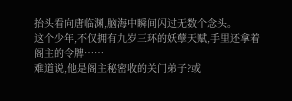抬头看向唐临渊,脑海中瞬间闪过无数个念头。
这个少年,不仅拥有九岁三环的妖孽天赋,手里还拿着阁主的令牌……
难道说,他是阁主秘密收的关门弟子?或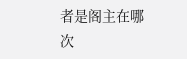者是阁主在哪次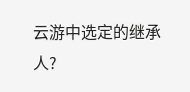云游中选定的继承人?